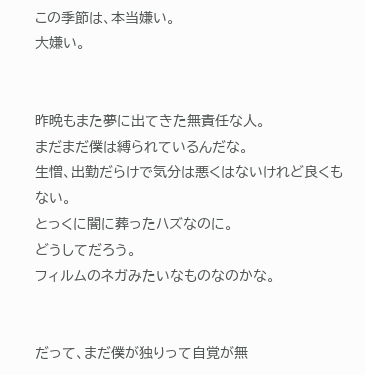この季節は、本当嫌い。
大嫌い。


昨晩もまた夢に出てきた無責任な人。
まだまだ僕は縛られているんだな。
生憎、出勤だらけで気分は悪くはないけれど良くもない。
とっくに闇に葬ったハズなのに。
どうしてだろう。
フィルムのネガみたいなものなのかな。


だって、まだ僕が独りって自覚が無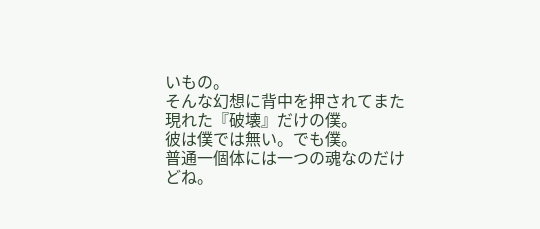いもの。
そんな幻想に背中を押されてまた現れた『破壊』だけの僕。
彼は僕では無い。でも僕。
普通一個体には一つの魂なのだけどね。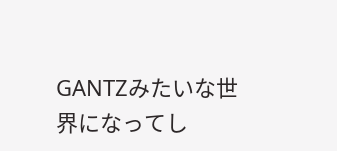GANTZみたいな世界になってし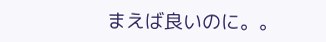まえば良いのに。。